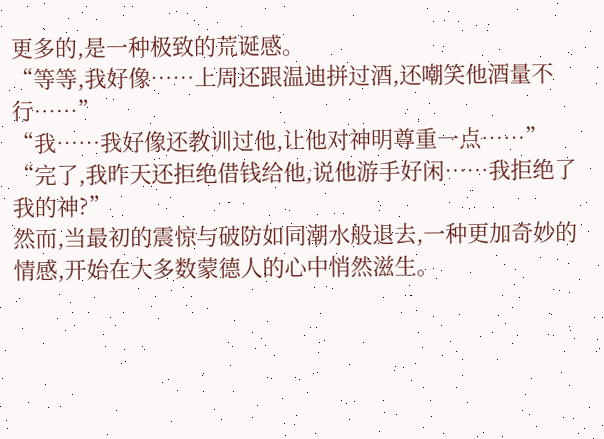更多的,是一种极致的荒诞感。
“等等,我好像……上周还跟温迪拼过酒,还嘲笑他酒量不行……”
“我……我好像还教训过他,让他对神明尊重一点……”
“完了,我昨天还拒绝借钱给他,说他游手好闲……我拒绝了我的神?”
然而,当最初的震惊与破防如同潮水般退去,一种更加奇妙的情感,开始在大多数蒙德人的心中悄然滋生。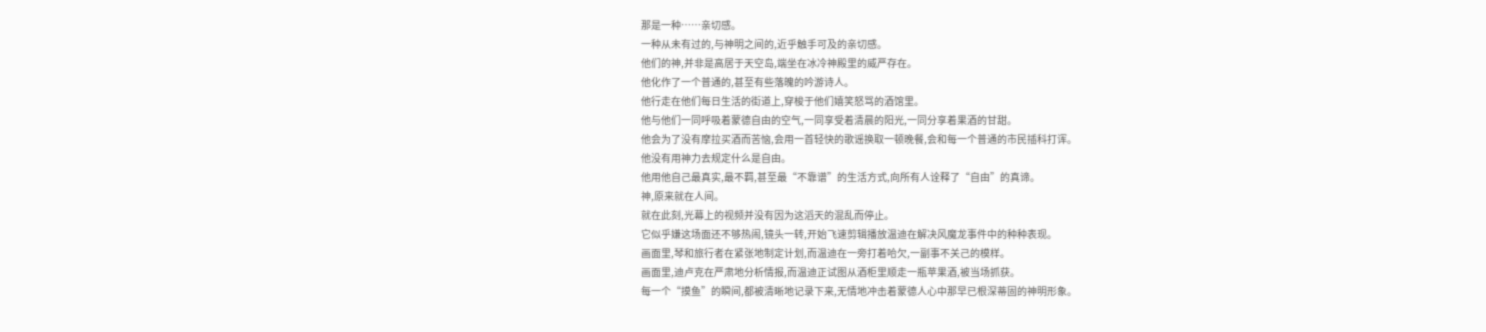那是一种……亲切感。
一种从未有过的,与神明之间的,近乎触手可及的亲切感。
他们的神,并非是高居于天空岛,端坐在冰冷神殿里的威严存在。
他化作了一个普通的,甚至有些落魄的吟游诗人。
他行走在他们每日生活的街道上,穿梭于他们嬉笑怒骂的酒馆里。
他与他们一同呼吸着蒙德自由的空气,一同享受着清晨的阳光,一同分享着果酒的甘甜。
他会为了没有摩拉买酒而苦恼,会用一首轻快的歌谣换取一顿晚餐,会和每一个普通的市民插科打诨。
他没有用神力去规定什么是自由。
他用他自己最真实,最不羁,甚至最“不靠谱”的生活方式,向所有人诠释了“自由”的真谛。
神,原来就在人间。
就在此刻,光幕上的视频并没有因为这滔天的混乱而停止。
它似乎嫌这场面还不够热闹,镜头一转,开始飞速剪辑播放温迪在解决风魔龙事件中的种种表现。
画面里,琴和旅行者在紧张地制定计划,而温迪在一旁打着哈欠,一副事不关己的模样。
画面里,迪卢克在严肃地分析情报,而温迪正试图从酒柜里顺走一瓶苹果酒,被当场抓获。
每一个“摸鱼”的瞬间,都被清晰地记录下来,无情地冲击着蒙德人心中那早已根深蒂固的神明形象。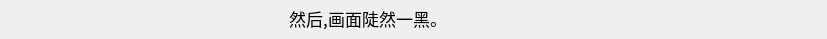然后,画面陡然一黑。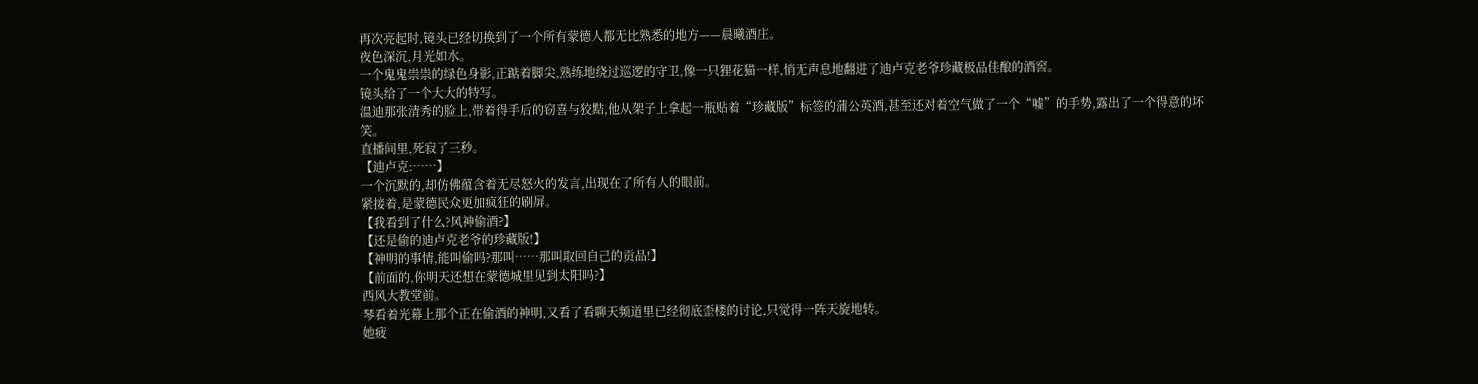再次亮起时,镜头已经切换到了一个所有蒙德人都无比熟悉的地方——晨曦酒庄。
夜色深沉,月光如水。
一个鬼鬼祟祟的绿色身影,正踮着脚尖,熟练地绕过巡逻的守卫,像一只狸花猫一样,悄无声息地翻进了迪卢克老爷珍藏极品佳酿的酒窖。
镜头给了一个大大的特写。
温迪那张清秀的脸上,带着得手后的窃喜与狡黠,他从架子上拿起一瓶贴着“珍藏版”标签的蒲公英酒,甚至还对着空气做了一个“嘘”的手势,露出了一个得意的坏笑。
直播间里,死寂了三秒。
【迪卢克:……】
一个沉默的,却仿佛蕴含着无尽怒火的发言,出现在了所有人的眼前。
紧接着,是蒙德民众更加疯狂的刷屏。
【我看到了什么?风神偷酒?】
【还是偷的迪卢克老爷的珍藏版!】
【神明的事情,能叫偷吗?那叫……那叫取回自己的贡品!】
【前面的,你明天还想在蒙德城里见到太阳吗?】
西风大教堂前。
琴看着光幕上那个正在偷酒的神明,又看了看聊天频道里已经彻底歪楼的讨论,只觉得一阵天旋地转。
她疲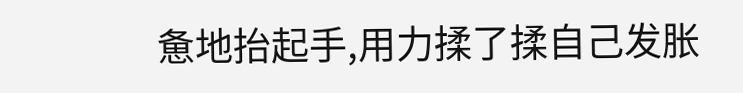惫地抬起手,用力揉了揉自己发胀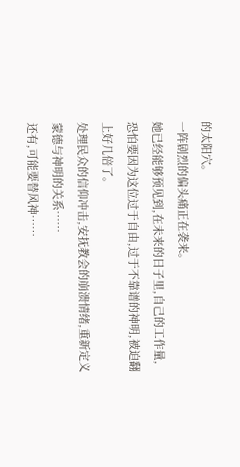的太阳穴。
一阵剧烈的偏头痛正在袭来。
她已经能够预见到,在未来的日子里,自己的工作量,恐怕要因为这位过于自由,过于不靠谱的神明,被迫翻上好几倍了。
处理民众的信仰冲击,安抚教会的崩溃情绪,重新定义蒙德与神明的关系……
还有,可能要替风神……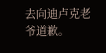去向迪卢克老爷道歉。